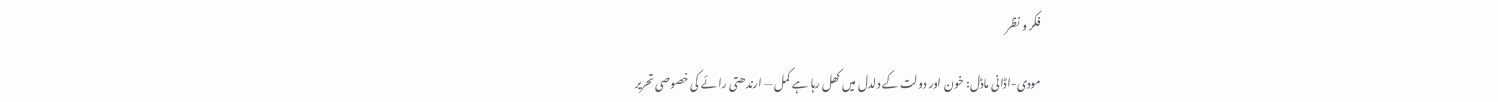فکر و نظر

مودی-اڈانی ماڈل: خون اور دولت کے دلدل میں کھل رہا ہے کمل — ارندھتی را ئے کی خصوصی تحریر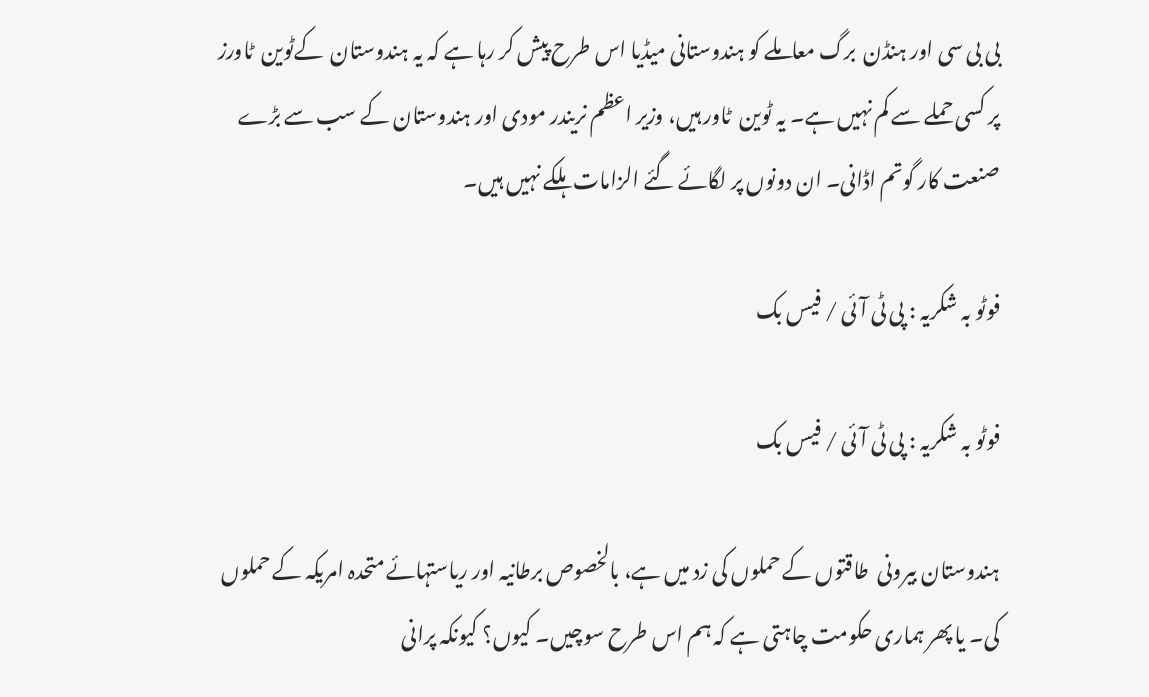بی بی سی اور ہنڈن  برگ معاملے کو ہندوستانی میڈیا اس طرح پیش کر رہا ہے کہ یہ ہندوستان  کےٹوین  ٹاورز پر کسی حملے سے کم نہیں ہے۔ یہ ٹوین  ٹاور ہیں، وزیر اعظم نریندر مودی اور ہندوستان کے سب سے بڑے صنعت کار گوتم اڈانی۔ ان دونوں پر لگائے گئے الزامات ہلکے نہیں ہیں۔

فوٹو بہ شکریہ : پی ٹی آئی / فیس بک

فوٹو بہ شکریہ : پی ٹی آئی / فیس بک

ہندوستان بیرونی  طاقتوں کے حملوں کی زد میں ہے، بالخصوص برطانیہ اور ریاستہائے متحدہ امریکہ کے حملوں کی۔ یا پھر ہماری حکومت چاہتی ہے کہ ہم اس طرح سوچیں۔ کیوں؟ کیونکہ پرانی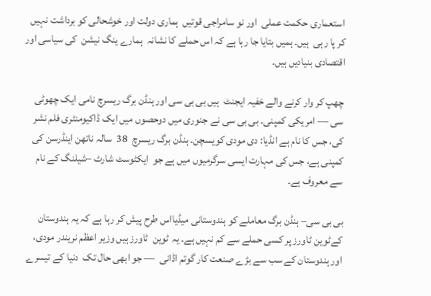استعماری حکمت عملی  اور نو سامراجی قوتیں  ہماری دولت اور خوشحالی کو برداشت نہیں کر پا رہی  ہیں۔ ہمیں بتایا جا رہا ہے کہ اس حملے کا نشانہ  ہمارے ینگ نیشن  کی سیاسی اور اقتصادی بنیادیں ہیں۔

چھپ کر وار کرنے والے خفیہ ایجنٹ  ہیں بی بی سی اور ہنڈن برگ ریسرچ نامی ایک چھوٹی  سی — امریکی کمپنی۔ بی بی سی نے جنوری میں دوحصوں میں ایک ڈاکیومنٹری فلم نشر کی، جس کا نام ہے انڈیا: دی مودی کویسچن۔ ہنڈن برگ ریسرچ  38  سالہ ناتھن اینڈرسن کی کمپنی ہے، جس کی مہارت ایسی سرگرمیوں میں ہے جو  ایکٹوسٹ شارٹ –شیلنگ کے نام سے معروف ہے۔

بی بی سی– ہنڈن برگ معاملے کو ہندوستانی میڈیااس طرح پیش کر رہا ہے کہ یہ ہندوستان کےٹوین ٹاورز پر کسی حملے سے کم نہیں ہے۔ یہ ٹوین  ٹاورز ہیں وزیر اعظم نریندر مودی، اور ہندوستان کے سب سے بڑے صنعت کار گوتم اڈانی  — جو ابھی حال تک  دنیا کے تیسرے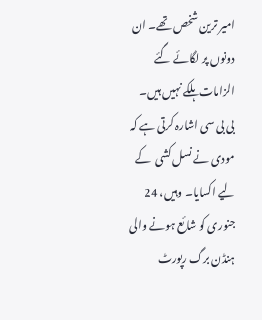امیر ترین شخص تھے۔ ان دونوں پر لگائے گئے الزامات ہلکے نہیں ہیں۔ بی بی سی اشارہ کرتی ہے کہ مودی نے نسل کشی  کے لیے اکسایا۔ وہیں، 24 جنوری کو شائع ہونے والی ہنڈن برگ رپورٹ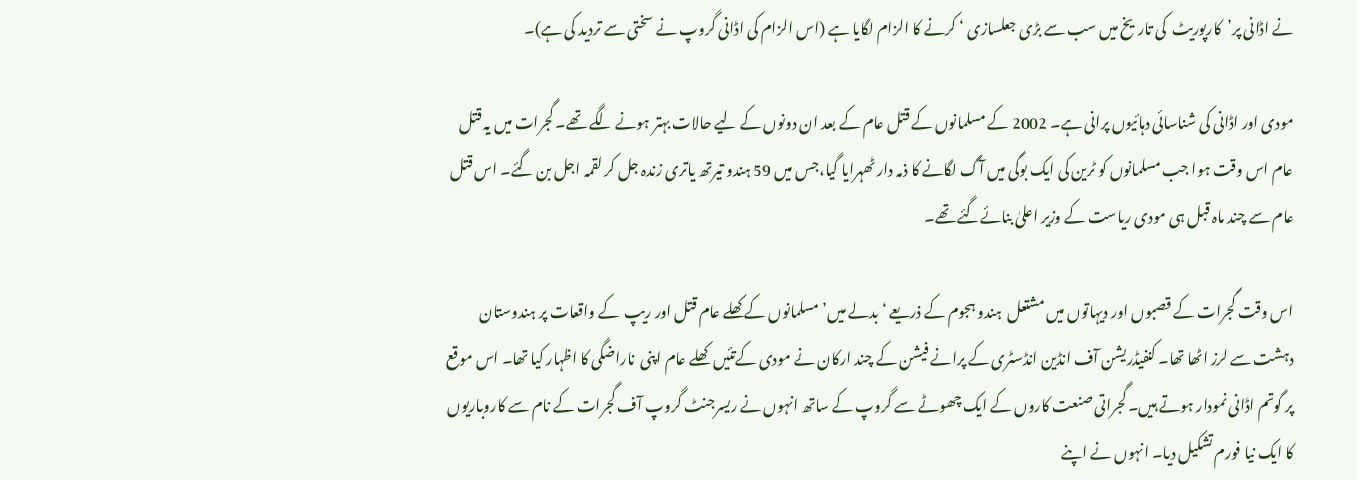نے اڈانی پر’کارپوریٹ  کی تاریخ میں سب سے بڑی جعلسازی ‘ کرنے کا الزام لگایا ہے (اس الزام کی اڈانی گروپ نے سختی سے تردید کی ہے)۔

مودی اور اڈانی کی شناسائی دہائیوں پرانی ہے۔ 2002 کے مسلمانوں کے قتل عام کے بعد ان دونوں کے لیے حالات بہتر ہونے لگے تھے۔ گجرات میں یہ قتل عام اس وقت ہوا جب مسلمانوں کو ٹرین کی ایک بوگی میں آگ لگانے کا ذمہ دار ٹھہرایا گیا،جس میں 59 ہندو تیرتھ یاتری زندہ جل کر لقمہ اجل بن گئے۔ اس قتل عام سے چند ماہ قبل ہی مودی ریاست کے وزیر اعلیٰ بنائےگئے تھے۔

اس وقت گجرات کے قصبوں اور دیہاتوں میں مشتعل  ہندو ہجوم کے ذریعے ‘بدلے میں’ مسلمانوں کے کھلے عام قتل اور ریپ  کے واقعات پر ہندوستان  دہشت سے لرز اٹھا تھا۔ کنفیڈریشن آف انڈین انڈسٹری کے پرانے فیشن کے چند ارکان نے مودی کےتئیں  کھلے عام اپنی  ناراضگی کا اظہار کیا تھا۔ اس موقع پر گوتم اڈانی نمودار ہوتے ہیں۔ گجراتی صنعت کاروں کے ایک چھوٹے سے گروپ کے ساتھ انہوں نے ریسرجنٹ گروپ آف گجرات کے نام سے کاروباریوں  کا ایک نیا فورم تشکیل دیا۔ انہوں نے اپنے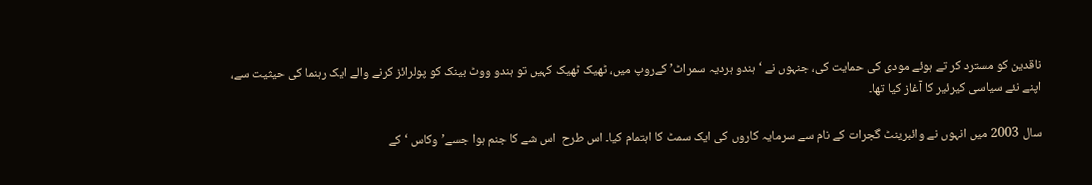ناقدین کو مسترد کر تے ہوئے مودی کی حمایت کی، جنہوں نے ‘ہندو ہردیہ سمراٹ’ کےروپ میں، ٹھیک ٹھیک کہیں تو ہندو ووٹ بینک کو پولرائز کرنے والے ایک رہنما کی حیثیت سے، اپنے نئے سیاسی کیرئیر کا آغاز کیا تھا۔

سال 2003 میں انہوں نے وائبرینٹ گجرات کے نام سے سرمایہ کاروں کی ایک سمٹ کا اہتمام کیا۔ اس طرح  اس شے کا جنم ہوا جسے’وکاس ‘کے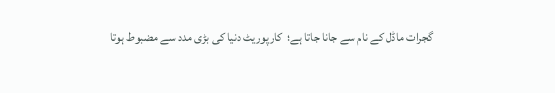گجرات ماڈل کے نام سے جانا جاتا ہے؛  کارپوریٹ دنیا کی بڑی مدد سے مضبوط ہوتا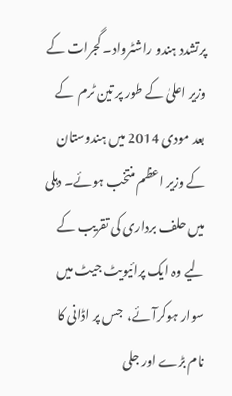پرتشدد ہندو راشٹرواد۔ گجرات کے وزیر اعلیٰ کے طور پر تین ٹرم  کے بعد مودی 2014 میں ہندوستان کے وزیر اعظم منتخب ہوئے۔ دہلی میں حلف برداری کی تقریب کے لیے وہ ایک پرائیویٹ جیٹ میں سوار ہوکرآئے،  جس پر اڈانی کا نام بڑے اور جلی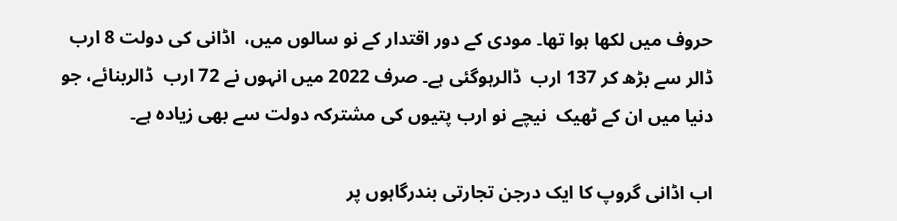حروف میں لکھا ہوا تھا۔ مودی کے دور اقتدار کے نو سالوں میں،  اڈانی کی دولت 8 ارب  ڈالر سے بڑھ کر 137 ارب  ڈالرہوگئی ہے۔ صرف 2022 میں انہوں نے 72 ارب  ڈالربنائے، جو دنیا میں ان کے ٹھیک  نیچے نو ارب پتیوں کی مشترکہ دولت سے بھی زیادہ ہے۔

اب اڈانی گروپ کا ایک درجن تجارتی بندرگاہوں پر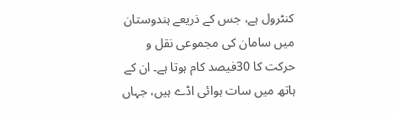کنٹرول ہے، جس کے ذریعے ہندوستان میں سامان کی مجموعی نقل و حرکت کا 30فیصد کام ہوتا ہے۔ ان کے ہاتھ میں سات ہوائی اڈے ہیں، جہاں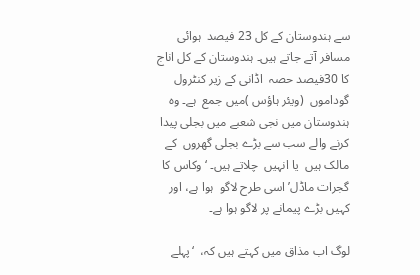سے ہندوستان کے کل 23 فیصد  ہوائی مسافر آتے جاتے ہیں۔ ہندوستان کے کل اناج کا 30فیصد حصہ  اڈانی کے زیر کنٹرول گوداموں  (ویئر ہاؤس )میں جمع  ہے۔ وہ ہندوستان میں نجی شعبے میں بجلی پیدا کرنے والے سب سے بڑے بجلی گھروں  کے مالک ہیں  یا انہیں  چلاتے ہیں۔ ‘وکاس کا  گجرات ماڈل’ اسی طرح لاگو  ہوا ہے، اور کہیں بڑے پیمانے پر لاگو ہوا ہے۔

لوگ اب مذاق میں کہتے ہیں کہ،  ‘پہلے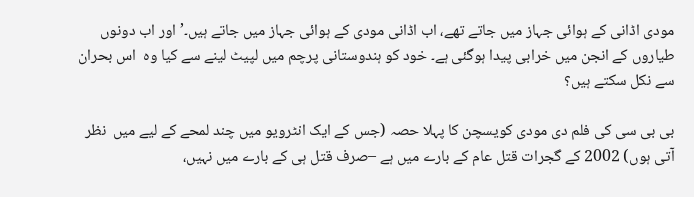مودی اڈانی کے ہوائی جہاز میں جاتے تھے، اب اڈانی مودی کے ہوائی جہاز میں جاتے ہیں۔’ اور اب دونوں طیاروں کے انجن میں خرابی پیدا ہوگئی ہے۔ خود کو ہندوستانی پرچم میں لپیٹ لینے سے کیا وہ  اس بحران سے نکل سکتے ہیں؟

بی بی سی کی فلم دی مودی کویسچن کا پہلا حصہ (جس کے ایک انٹرویو میں چند لمحے کے لیے میں  نظر آتی ہوں) 2002 کے گجرات قتل عام کے بارے میں ہے –صرف قتل ہی کے بارے میں نہیں،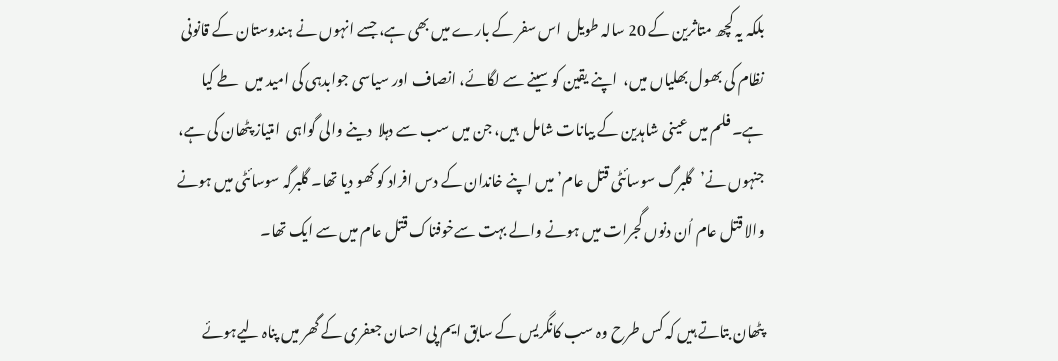بلکہ یہ کچھ متاثرین کے 20 سالہ طویل  اس سفر کے بارے میں بھی ہے، جسے انہوں نے ہندوستان کے قانونی نظام کی بھول بھلیاں میں،  اپنے یقین کو سینے سے لگائے، انصاف اور سیاسی جوابدہی کی امید میں  طے کیا ہے۔ فلم میں عینی شاہدین کے بیانات شامل  ہیں، جن میں سب سے دہلا  دینے والی گواہی  امتیاز پٹھان کی ہے، جنہوں نے’گلبرگ سوسائٹی قتل عام’ میں اپنے خاندان کے دس افراد کو کھو دیا تھا۔ گلبرگہ سوسائٹی میں ہونے والا قتل عام اُن دنوں گجرات میں ہونے والے بہت سےخوفناک قتل عام میں سے ایک تھا۔

پٹھان بتاتے ہیں کہ کس طرح وہ سب کانگریس کے سابق ایم پی احسان جعفری کے گھر میں پناہ لیےہوئے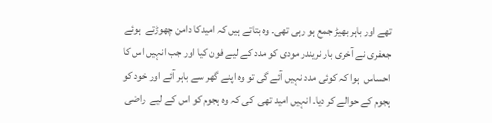تھے اور باہر بھیڑ جمع ہو رہی تھی۔ وہ بتاتے ہیں کہ امیدکا دامن چھوڑتے  ہوئے جعفری نے آخری بار نریندر مودی کو مدد کے لیے فون کیا اور جب انہیں اس کا احساس  ہوا کہ کوئی مدد نہیں آئے گی تو وہ اپنے گھر سے باہر آئے اور خود کو ہجوم کے حوالے کر دیا۔ انہیں امید تھی  کی کہ وہ ہجوم کو اس کے لیے  راضی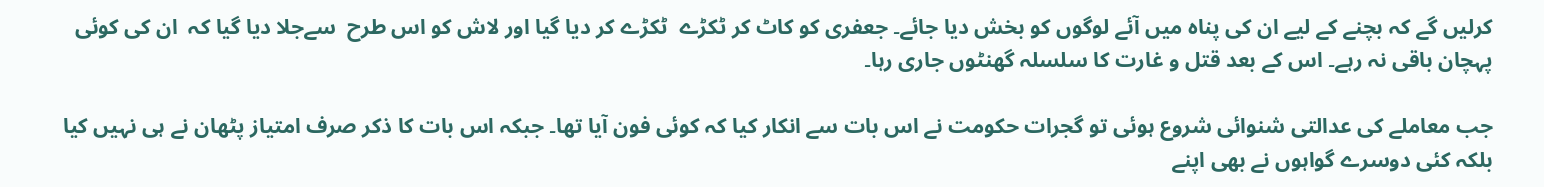کرلیں گے کہ بچنے کے لیے ان کی پناہ میں آئے لوگوں کو بخش دیا جائے۔ جعفری کو کاٹ کر ٹکڑے  ٹکڑے کر دیا گیا اور لاش کو اس طرح  سےجلا دیا گیا کہ  ان کی کوئی پہچان باقی نہ رہے۔ اس کے بعد قتل و غارت کا سلسلہ گھنٹوں جاری رہا۔

جب معاملے کی عدالتی شنوائی شروع ہوئی تو گجرات حکومت نے اس بات سے انکار کیا کہ کوئی فون آیا تھا۔ جبکہ اس بات کا ذکر صرف امتیاز پٹھان نے ہی نہیں کیا بلکہ کئی دوسرے گواہوں نے بھی اپنے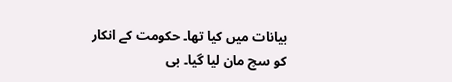بیانات میں کیا تھا۔ حکومت کے انکار کو سچ مان لیا گیا۔ بی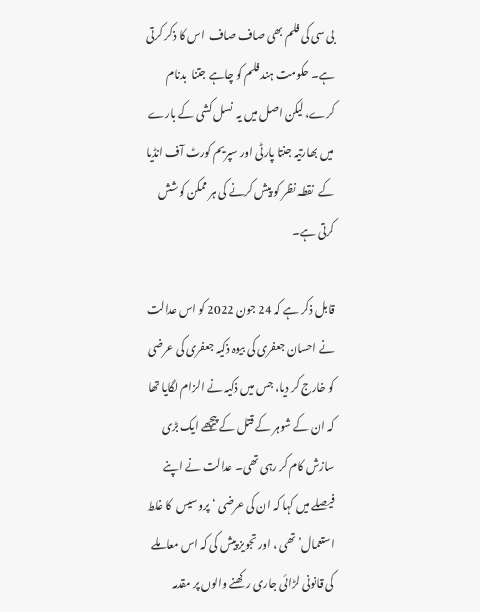بی سی کی فلم بھی صاف صاف  اس کا ذکر کرتی  ہے۔ حکومت ہند فلم کو چاہے جتنا  بدنام کرے، لیکن اصل میں یہ  نسل کشی کے بارے میں بھارتیہ جنتا پارٹی اور سپریم کورٹ آف انڈیا کے  نقطہ نظر کو پیش کرنے کی ہر ممکن کوشش کرتی ہے۔

قابل ذکر ہے کہ 24 جون 2022 کو اس عدالت نے احسان جعفری کی بیوہ ذکیہ جعفری کی عرضی  کو خارج کر دیا، جس میں ذکیہ نے الزام لگایا تھا کہ ان کے شوہر کے قتل کے پیچھے ایک بڑی سازش کام کر رہی تھی۔ عدالت نے اپنے فیصلے میں کہا کہ ان کی عرضی ‘پروسیس  کا غلط استعمال’ تھی ، اور تجویز پیش کی کہ اس معاملے کی قانونی لڑائی جاری رکھنے والوں پر مقدمہ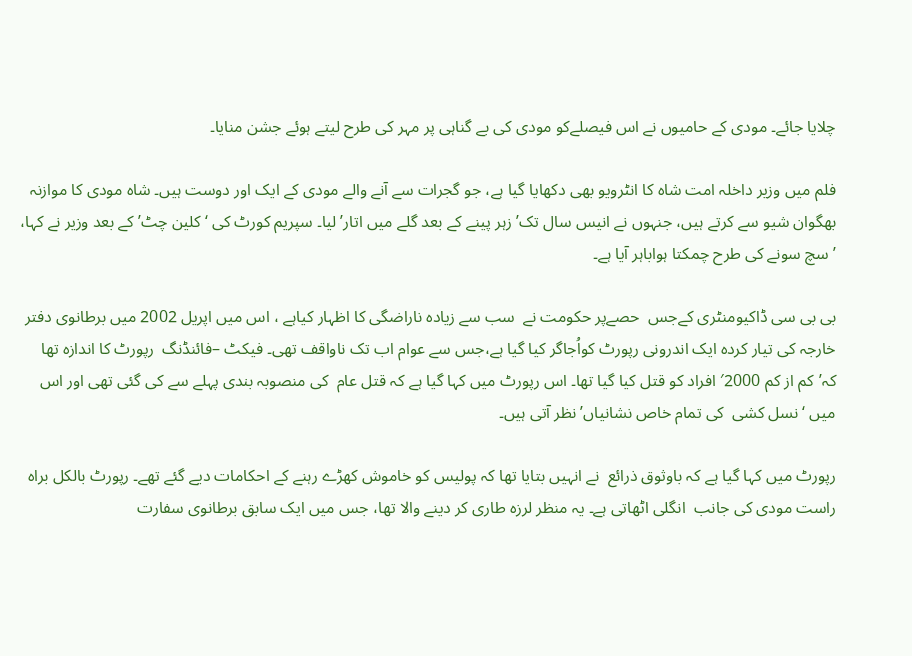چلایا جائے۔ مودی کے حامیوں نے اس فیصلےکو مودی کی بے گناہی پر مہر کی طرح لیتے ہوئے جشن منایا۔

فلم میں وزیر داخلہ امت شاہ کا انٹرویو بھی دکھایا گیا ہے، جو گجرات سے آنے والے مودی کے ایک اور دوست ہیں۔ شاہ مودی کا موازنہ بھگوان شیو سے کرتے ہیں، جنہوں نے انیس سال تک’زہر پینے کے بعد گلے میں اتار’ لیا۔ سپریم کورٹ کی ‘کلین چٹ’ کے بعد وزیر نے کہا، ’سچ سونے کی طرح چمکتا ہواباہر آیا ہے۔

بی بی سی ڈاکیومنٹری کےجس  حصےپر حکومت نے  سب سے زیادہ ناراضگی کا اظہار کیاہے ، اس میں اپریل 2002 میں برطانوی دفتر خارجہ کی تیار کردہ ایک اندرونی رپورٹ کواُجاگر کیا گیا ہے،جس سے عوام اب تک ناواقف تھی۔ فیکٹ –فائنڈنگ  رپورٹ کا اندازہ تھا کہ’کم از کم 2000′ افراد کو قتل کیا گیا تھا۔ اس رپورٹ میں کہا گیا ہے کہ قتل عام  کی منصوبہ بندی پہلے سے کی گئی تھی اور اس میں ‘نسل کشی  کی تمام خاص نشانیاں’نظر آتی ہیں۔

رپورٹ میں کہا گیا ہے کہ باوثوق ذرائع  نے انہیں بتایا تھا کہ پولیس کو خاموش کھڑے رہنے کے احکامات دیے گئے تھے۔ رپورٹ بالکل براہ راست مودی کی جانب  انگلی اٹھاتی ہے۔ یہ منظر لرزہ طاری کر دینے والا تھا، جس میں ایک سابق برطانوی سفارت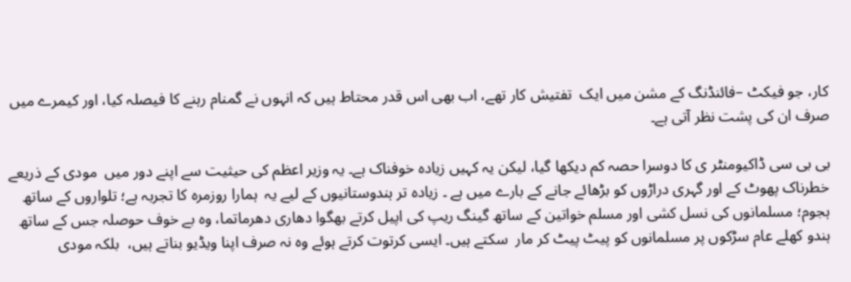کار، جو فیکٹ –فائنڈنگ کے مشن میں ایک  تفتیش کار تھے، اب بھی اس قدر محتاط ہیں کہ انہوں نے گمنام رہنے کا فیصلہ کیا، اور کیمرے میں صرف ان کی پشت نظر آتی ہے۔

بی بی سی ڈاکیومنٹر ی کا دوسرا حصہ کم دیکھا گیا، لیکن یہ کہیں زیادہ خوفناک ہے۔ یہ وزیر اعظم کی حیثیت سے اپنے دور میں  مودی کے ذریعے خطرناک پھوٹ کے اور گہری دراڑوں کو بڑھائے جانے کے بارے میں ہے ۔ زیادہ تر ہندوستانیوں کے لیے یہ  ہمارا روزمرہ کا تجربہ ہے؛ تلواروں کے ساتھ ہجوم؛ مسلمانوں کی نسل کشی اور مسلم خواتین کے ساتھ گینگ ریپ کی اپیل کرتے بھگوا دھاری دھرماتما، وہ بے خوف حوصلہ جس کے ساتھ ہندو کھلے عام سڑکوں پر مسلمانوں کو پیٹ پیٹ کر مار  سکتے ہیں۔ ایسی کرتوت کرتے ہوئے وہ نہ صرف اپنا ویڈیو بناتے ہیں،  بلکہ مودی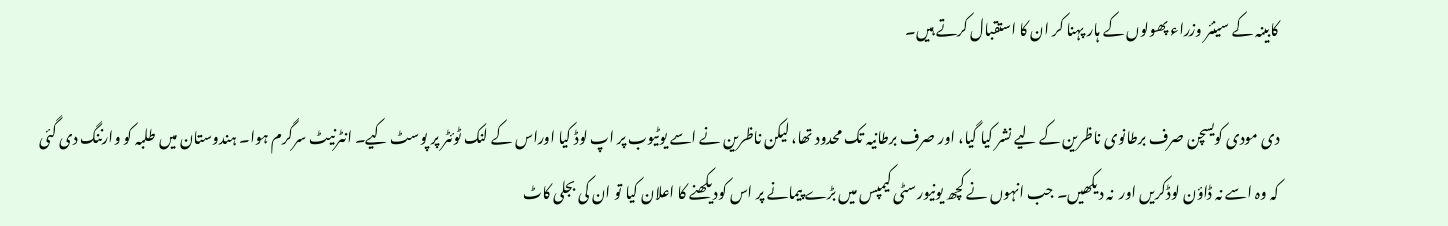کابینہ کے سینئر وزراء پھولوں کے ہار پہنا کر ان کا استقبال کرتے ہیں۔

دی مودی کویسچن صرف برطانوی ناظرین کے لیے نشر کیا گیا، اور صرف برطانیہ تک محدود تھا، لیکن ناظرین نے اسے یوٹیوب پر اپ لوڈ کیا اوراس کے لنک ٹوئٹر پر پوسٹ کیے۔ انٹرنیٹ سرگرم ہوا۔ ہندوستان میں طلبہ کو وارننگ دی گئی  کہ وہ اسے نہ ڈاؤن لوڈکریں اور  نہ دیکھیں۔ جب انہوں نے کچھ یونیورسٹی کیمپس میں بڑے پیمانے پر اس کودیکھنے کا اعلان کیا تو ان کی بجلی کاٹ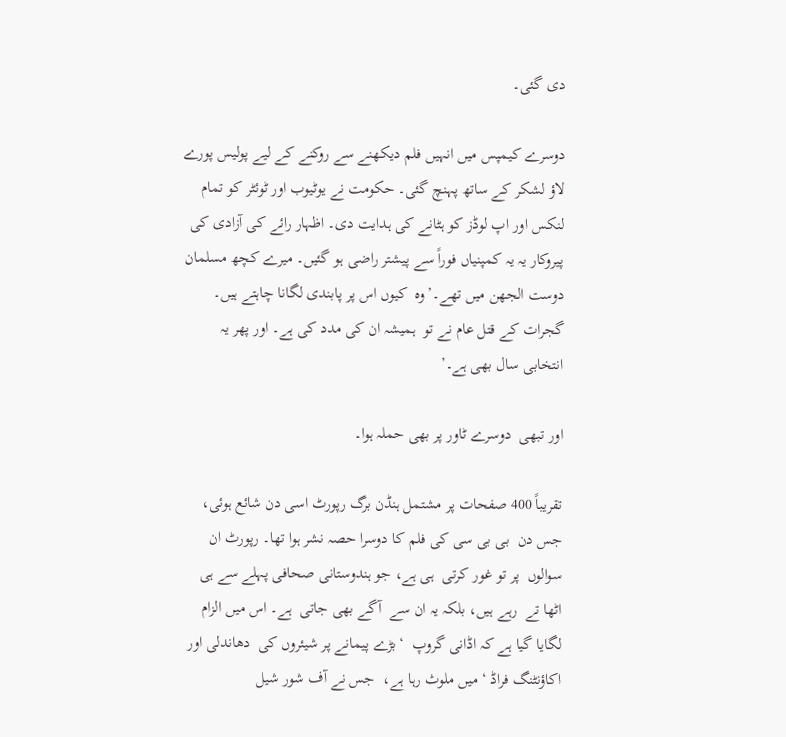دی گئی۔

دوسرے کیمپس میں انہیں فلم دیکھنے سے روکنے کے لیے پولیس پورے لاؤ لشکر کے ساتھ پہنچ گئی۔ حکومت نے یوٹیوب اور ٹوئٹر کو تمام لنکس اور اپ لوڈز کو ہٹانے کی ہدایت دی۔ اظہار رائے کی آزادی کی پیروکار یہ یہ کمپنیاں فوراً سے پیشتر راضی ہو گئیں۔ میرے کچھ مسلمان دوست الجھن میں تھے۔’وہ  کیوں اس پر پابندی لگانا چاہتے ہیں۔ گجرات کے قتل عام نے تو  ہمیشہ ان کی مدد کی ہے۔ اور پھر یہ انتخابی سال بھی ہے۔’

اور تبھی  دوسرے ٹاور پر بھی حملہ ہوا۔

تقریباً 400 صفحات پر مشتمل ہنڈن برگ رپورٹ اسی دن شائع ہوئی، جس دن  بی بی سی کی فلم کا دوسرا حصہ نشر ہوا تھا۔ رپورٹ ان سوالوں  پر تو غور کرتی  ہی ہے، جو ہندوستانی صحافی پہلے سے ہی اٹھا تے  رہے ہیں، بلکہ یہ ان سے  آگے بھی جاتی  ہے۔ اس میں الزام لگایا گیا ہے کہ اڈانی گروپ  ‘بڑے پیمانے پر شیئروں کی  دھاندلی اور اکاؤنٹنگ فراڈ ‘ میں ملوث رہا ہے،  جس نے آف شور شیل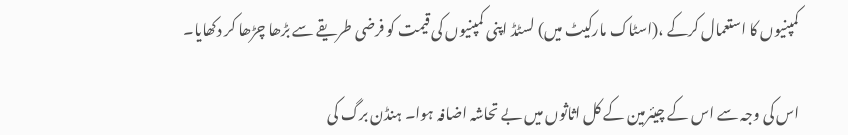کمپنیوں کا استعمال کرکے ،(اسٹاک مارکیٹ میں) لسٹڈ اپنی کمپنیوں کی قیمت کو فرضی طریقے سے بڑھا چڑھا کر دکھایا۔

اس کی وجہ سے اس کے چیئرمین کے کل اثاثوں میں بے تحاشہ اضافہ ہوا۔ ہنڈن برگ کی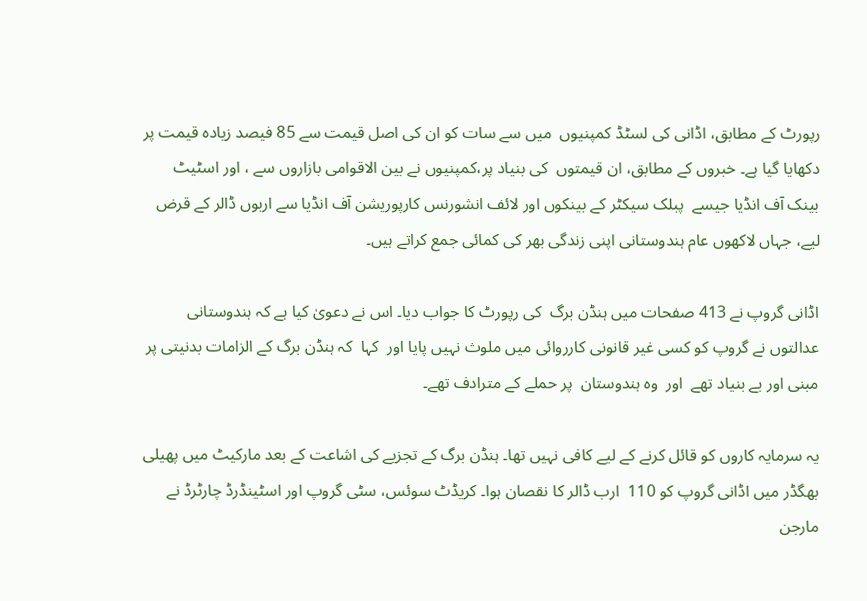رپورٹ کے مطابق، اڈانی کی لسٹڈ کمپنیوں  میں سے سات کو ان کی اصل قیمت سے 85 فیصد زیادہ قیمت پر دکھایا گیا ہے۔ خبروں کے مطابق، ان قیمتوں  کی بنیاد پر،کمپنیوں نے بین الاقوامی بازاروں سے ، اور اسٹیٹ بینک آف انڈیا جیسے  پبلک سیکٹر کے بینکوں اور لائف انشورنس کارپوریشن آف انڈیا سے اربوں ڈالر کے قرض لیے، جہاں لاکھوں عام ہندوستانی اپنی زندگی بھر کی کمائی جمع کراتے ہیں۔

اڈانی گروپ نے 413 صفحات میں ہنڈن برگ  کی رپورٹ کا جواب دیا۔ اس نے دعویٰ کیا ہے کہ ہندوستانی  عدالتوں نے گروپ کو کسی غیر قانونی کارروائی میں ملوث نہیں پایا اور  کہا  کہ ہنڈن برگ کے الزامات بدنیتی پر مبنی اور بے بنیاد تھے  اور  وہ ہندوستان  پر حملے کے مترادف تھے۔

یہ سرمایہ کاروں کو قائل کرنے کے لیے کافی نہیں تھا۔ ہنڈن برگ کے تجزیے کی اشاعت کے بعد مارکیٹ میں پھیلی بھگڈر میں اڈانی گروپ کو 110  ارب ڈالر کا نقصان ہوا۔ کریڈٹ سوئس، سٹی گروپ اور اسٹینڈرڈ چارٹرڈ نے مارجن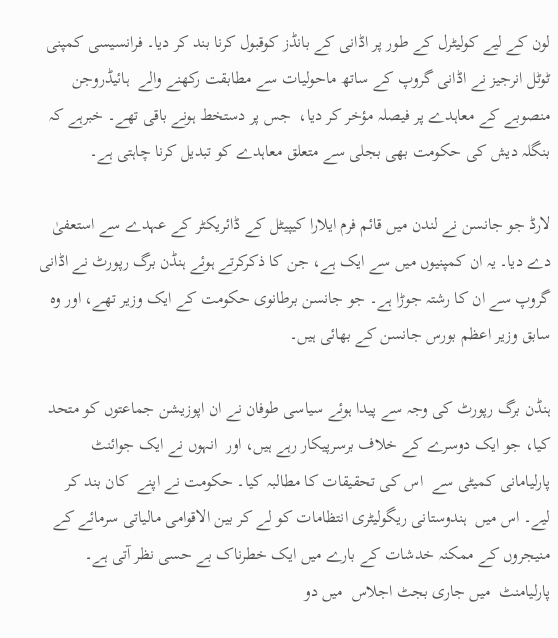لون کے لیے کولیٹرل کے طور پر اڈانی کے بانڈز کوقبول کرنا بند کر دیا۔ فرانسیسی کمپنی ٹوٹل انرجیز نے اڈانی گروپ کے ساتھ ماحولیات سے مطابقت رکھنے والے  ہائیڈروجن منصوبے کے معاہدے پر فیصلہ مؤخر کر دیا،  جس پر دستخط ہونے باقی تھے۔ خبرہے کہ بنگلہ دیش کی حکومت بھی بجلی سے متعلق معاہدے کو تبدیل کرنا چاہتی ہے۔

لارڈ جو جانسن نے لندن میں قائم فرم ایلارا کیپیٹل کے ڈائریکٹر کے عہدے سے استعفیٰ دے دیا۔ یہ ان کمپنیوں میں سے ایک ہے، جن کا ذکرکرتے ہوئے ہنڈن برگ رپورٹ نے اڈانی گروپ سے ان کا رشتہ جوڑا ہے۔ جو جانسن برطانوی حکومت کے ایک وزیر تھے، اور وہ سابق وزیر اعظم بورس جانسن کے بھائی ہیں۔

ہنڈن برگ رپورٹ کی وجہ سے پیدا ہوئے سیاسی طوفان نے ان اپوزیشن جماعتوں کو متحد کیا، جو ایک دوسرے کے خلاف برسرپیکار رہے ہیں، اور  انہوں نے ایک جوائنٹ  پارلیامانی کمیٹی سے  اس کی تحقیقات کا مطالبہ کیا۔ حکومت نے اپنے  کان بند کر لیے۔ اس میں  ہندوستانی ریگولیٹری انتظامات کو لے کر بین الاقوامی مالیاتی سرمائے کے منیجروں کے ممکنہ خدشات کے بارے میں ایک خطرناک بے حسی نظر آتی ہے۔ پارلیامنٹ  میں جاری بجٹ اجلاس  میں دو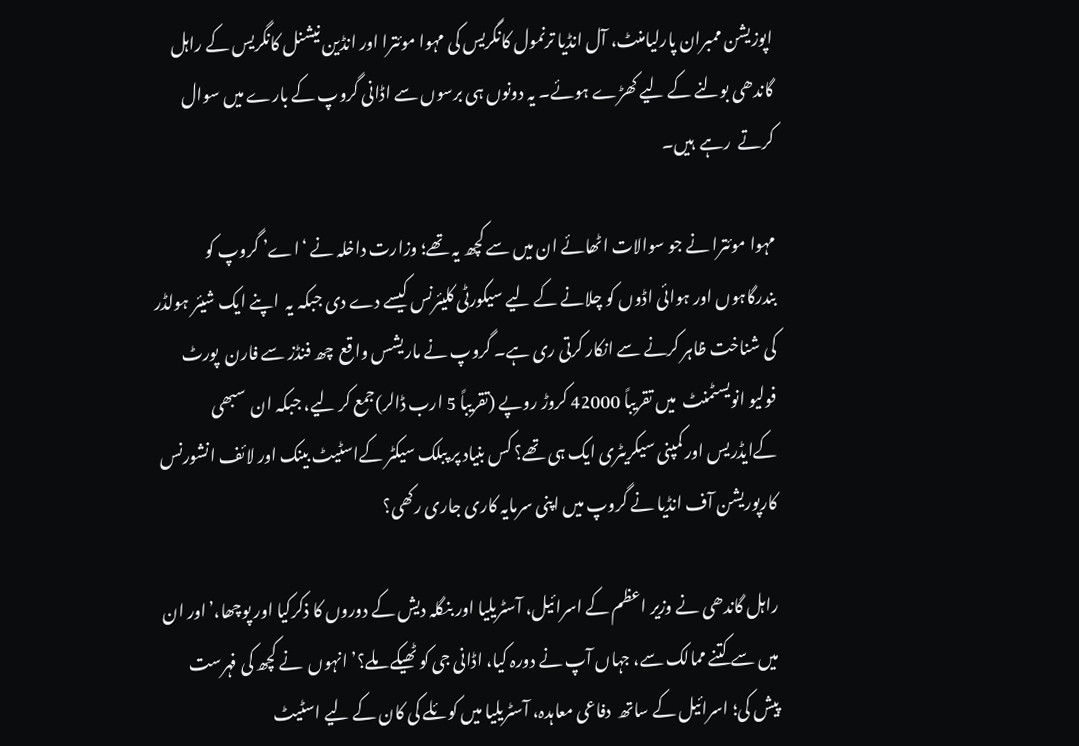اپوزیشن ممبران پارلیامنٹ، آل انڈیا ترنمول کانگریس کی مہوا موئترا اور انڈین نیشنل کانگریس کے راہل گاندھی بولنے کے لیے کھڑے ہوئے۔ یہ دونوں ہی برسوں سے اڈانی گروپ کے بارے میں سوال کرتے  رہے  ہیں۔

مہوا موئترا نے جو سوالات اٹھائے ان میں سے کچھ یہ تھے؛ وزارت داخلہ نے ‘اے’ گروپ کو بندرگاہوں اور ہوائی اڈوں کو چلانے کے لیے سیکورٹی کلیئرنس کیسے دے دی جبکہ یہ  اپنے ایک شیئر ہولڈر کی شناخت ظاہر کرنے سے انکار کرتی ری ہے۔ گروپ نے ماریشس واقع  چھ فنڈز سے فارن  پورٹ فولیو انویسٹمنٹ  میں تقریباً 42000 کروڑ روپے (تقریباً 5 ارب ڈالر)جمع کر لیے، جبکہ ان  سبھی کےایڈریس اور کمپنی سیکریٹری ایک ہی تھے؟ کس بنیاد پر پبلک سیکٹر کےاسٹیٹ بینک اور لائف انشورنس کارپوریشن آف انڈیا نے گروپ میں اپنی سرمایہ کاری جاری رکھی؟

راہل گاندھی نے وزیر اعظم کے اسرائیل، آسٹریلیا اور بنگلہ دیش کے دوروں کا ذکرکیا اور پوچھا،’اور ان میں سے کتنے ممالک سے، جہاں آپ نے دورہ کیا، اڈانی جی کو ٹھیکے ملے؟’ انہوں  نے کچھ کی فہرست پیش کی؛ اسرائیل کے ساتھ  دفاعی معاہدہ، آسٹریلیا میں کوئلے کی کان کے لیے اسٹیٹ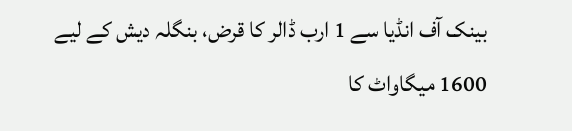بینک آف انڈیا سے 1 ارب ڈالر کا قرض، بنگلہ دیش کے لیے  1600 میگاواٹ کا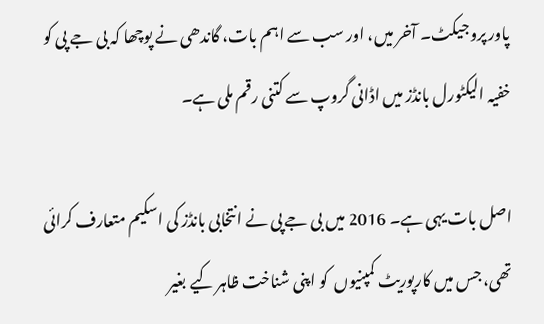پاور پروجیکٹ۔ آخر میں، اور سب سے اہم بات، گاندھی نے پوچھا کہ بی جے پی کو خفیہ الیکٹورل بانڈز میں اڈانی گروپ سے کتنی رقم ملی ہے۔

اصل بات یہی ہے۔ 2016 میں بی جے پی نے انتخابی بانڈز کی اسکیم متعارف کرائی تھی، جس میں کارپوریٹ کمپنیوں  کو اپنی شناخت ظاہر کیے بغیر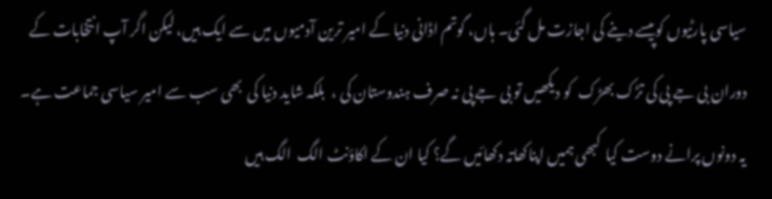سیاسی پارٹیوں کوپیسے دینے کی اجازت مل گئی۔ ہاں، گوتم اڈانی دنیا کے امیر ترین آدمیوں میں سے ایک ہیں، لیکن اگر آپ انتخابات کے دوران بی جے پی کی تڑک بھڑک  کو دیکھیں تو بی جے پی نہ صرف ہندوستان کی ،  بلکہ شاید دنیا کی  بھی سب سے امیر سیاسی جماعت ہے۔ یہ دونوں پرانے دوست کیا  کبھی ہمیں اپناکھاتہ دکھائیں گے؟ کیا ان کے اکاؤنٹ الگ  الگ ہیں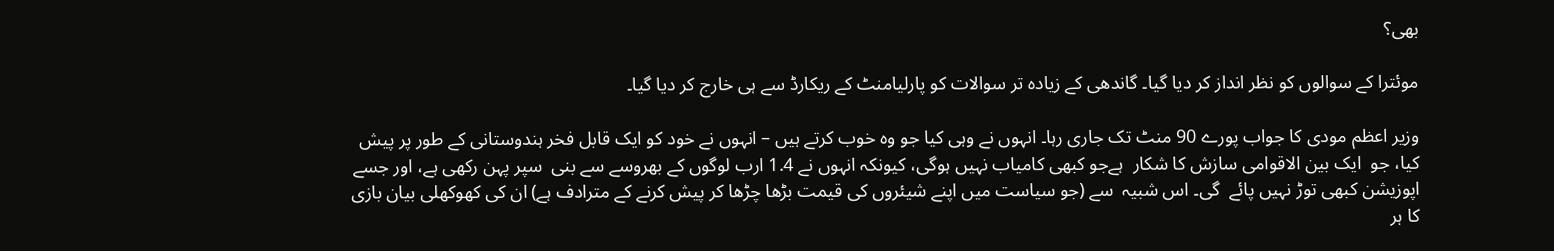بھی؟

موئترا کے سوالوں کو نظر انداز کر دیا گیا۔ گاندھی کے زیادہ تر سوالات کو پارلیامنٹ کے ریکارڈ سے ہی خارج کر دیا گیا۔

وزیر اعظم مودی کا جواب پورے 90 منٹ تک جاری رہا۔ انہوں نے وہی کیا جو وہ خوب کرتے ہیں – انہوں نے خود کو ایک قابل فخر ہندوستانی کے طور پر پیش کیا، جو  ایک بین الاقوامی سازش کا شکار  ہےجو کبھی کامیاب نہیں ہوگی، کیونکہ انہوں نے 1.4 ارب لوگوں کے بھروسے سے بنی  سپر پہن رکھی ہے، اور جسے اپوزیشن کبھی توڑ نہیں پائے  گی۔ اس شبیہ  سے (جو سیاست میں اپنے شیئروں کی قیمت بڑھا چڑھا کر پیش کرنے کے مترادف ہے) ان کی کھوکھلی بیان بازی کا ہر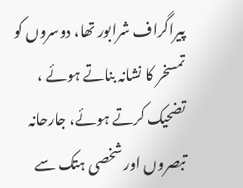پیراگراف شرابور تھا، دوسروں کو تمسخر کا نشانہ بناتے ہوئے ، تضحیک کرتے ہوئے، جارحانہ تبصروں اور شخصی ہتک سے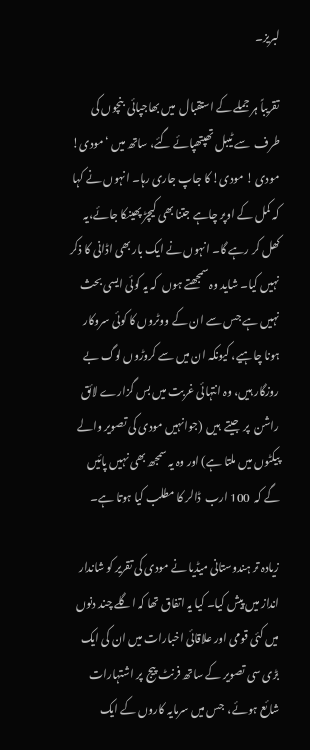لبریز۔

تقریباً ہر جملے کے استقبال  میں بھاجپائی  بنچوں کی طرف  سے ٹیبل تھپتھپائے گئے، ساتھ میں ‘مودی! مودی ! مودی! کا جاپ جاری رہا۔ انہوں نے کہا کہ کمل کے اوپر چاہے جتنا بھی کیچڑ پھینکا جائے،یہ  کھل کر رہے گا۔ انہوں نے ایک بار بھی اڈانی کا ذکر نہیں کیا۔ شاید وہ سمجھتے ہوں  کہ یہ کوئی ایسی بحث نہیں ہے جس سے ان کے ووٹروں کا کوئی سروکار ہونا چاہیے، کیونکہ ان میں سے کروڑوں لوگ بے روزگار ہیں، وہ انتہائی غربت میں بس گزارے لائق  راشن  پر  جیتے  ہیں  (جوانہیں مودی کی تصویر والے پیکٹوں میں ملتا ہے) اور وہ یہ سمجھ بھی نہیں پائیں  گے کہ  100 ارب  ڈالر کا مطلب کیا ہوتا ہے۔

زیادہ تر ہندوستانی میڈیا نے مودی کی تقریر کو شاندار انداز میں پیش کیا۔ کیا یہ اتفاق تھا کہ اگلے چند دنوں میں کئی قومی اور علاقائی اخبارات میں ان کی ایک بڑی سی تصویر کے ساتھ فرنٹ پیج  پر اشتہارات شائع ہوئے،  جس میں سرمایہ کاروں کے ایک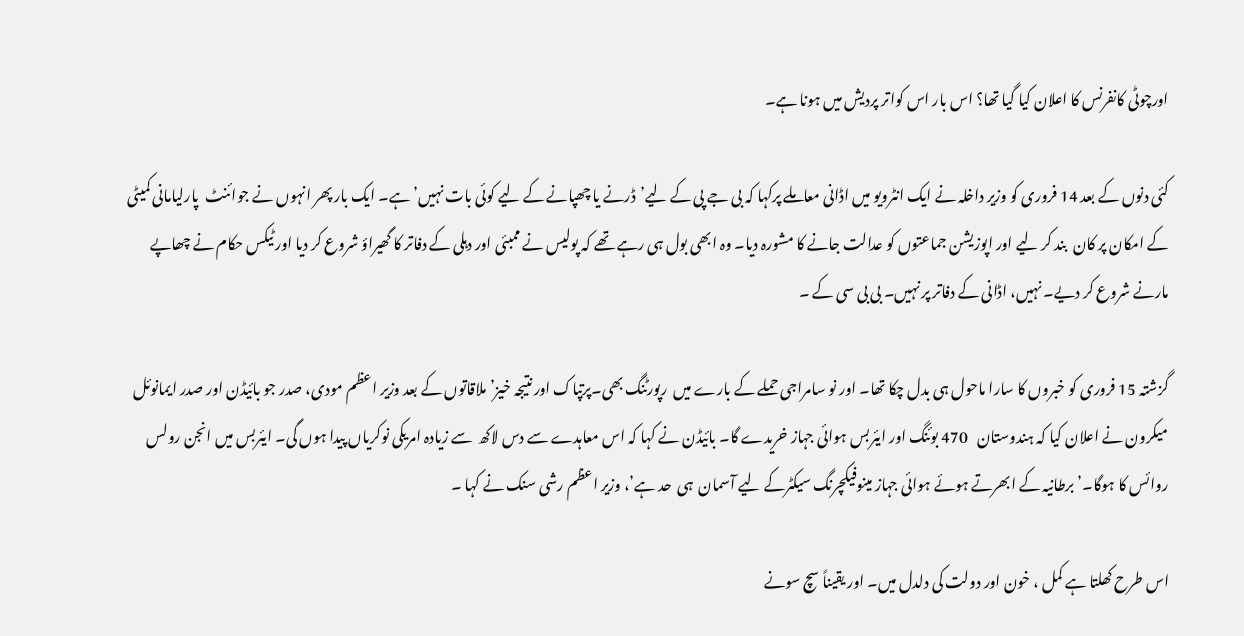اورچوٹی کانفرنس کا اعلان کیا گیا تھا؟ اس بار اس کواتر پردیش میں ہونا ہے۔

کئی دنوں کے بعد 14 فروری کو وزیر داخلہ نے ایک انٹرویو میں اڈانی معاملے پرکہا کہ بی جے پی کے لیے’ڈرنے یا چھپانے کے لیے کوئی بات نہیں’ ہے۔ ایک بار پھر انہوں نے جوائنٹ  پارلیامانی کمیٹی کے امکان پر کان  بند کر لیے اور اپوزیشن جماعتوں کو عدالت جانے کا مشورہ دیا۔ وہ ابھی بول ہی رہے تھے کہ پولیس نے ممبئی اور دہلی کے دفاتر کا گھیراؤ شروع کر دیا اور ٹیکس حکام نے چھاپے مارنے شروع کر دیے۔ نہیں، اڈانی کے دفاتر پر نہیں۔ بی بی سی کے ۔

گزشتہ 15 فروری کو خبروں کا سارا ماحول ہی بدل چکا تھا۔ اور نو سامراجی حملے کے بارے میں  رپورٹنگ بھی۔پرتپاک اور نتیجہ خیز’ ملاقاتوں کے بعد وزیر اعظم مودی، صدر جو بائیڈن اور صدر ایمانوئل میکرون نے اعلان کیا کہ ہندوستان   470 بوئنگ اور ایئربس ہوائی جہاز خریدے گا۔ بائیڈن نے کہا کہ اس معاہدے سے دس لاکھ  سے زیادہ امریکی نوکریاں پیدا ہوں گی۔ ایئربس میں انجن رولس روائس کا ہوگا۔’برطانیہ کے ابھرتے ہوئے ہوائی جہاز مینوفیکچرنگ سیکٹرکے لیے آسمان  ہی  حد ہے’، وزیر اعظم رشی سنک نے کہا ۔

اس طرح کھلتا ہے کمل ، خون اور دولت کی دلدل میں۔ اور یقیناً سچ سونے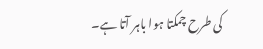کی طرح چمکتا ہوا باہر آتا ہے۔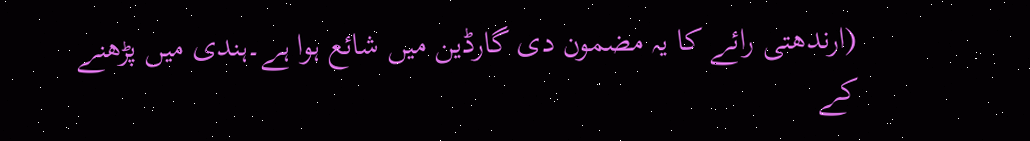(ارندھتی رائے کا یہ مضمون دی گارڈین میں شائع ہوا ہے۔ہندی میں پڑھنے کے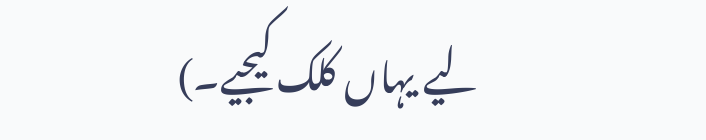لیے یہاں کلک کیجیے۔)